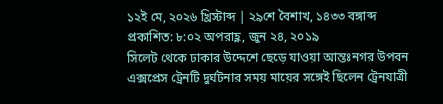১২ই মে, ২০২৬ খ্রিস্টাব্দ | ২৯শে বৈশাখ, ১৪৩৩ বঙ্গাব্দ
প্রকাশিত: ৮:০২ অপরাহ্ণ, জুন ২৪, ২০১৯
সিলেট থেকে ঢাকার উদ্দেশে ছেড়ে যাওয়া আন্তঃনগর উপবন এক্সপ্রেস ট্রেনটি দুর্ঘটনার সময় মায়ের সঙ্গেই ছিলেন ট্রেনযাত্রী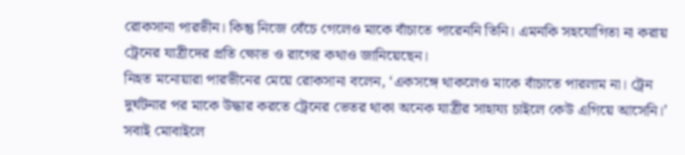রোকসানা পারভীন। কিন্তু নিজে বেঁচে গেলেও মাকে বাঁচাতে পারেননি তিনি। এমনকি সহযোগিতা না করায় ট্রেনের যাত্রীদের প্রতি ক্ষোভ ও রাগের কথাও জানিয়েছেন।
নিহত মনোয়ারা পারভীনের মেয়ে রোকসানা বলেন, ‘একসঙ্গে থাকলেও মাকে বাঁচাতে পারলাম না। ট্রেন দুর্ঘটনার পর মাকে উদ্ধার করতে ট্রেনের ভেতর থাকা অনেক যাত্রীর সাহায্য চাইলে কেউ এগিয়ে আসেনি।’ সবাই মোবাইলে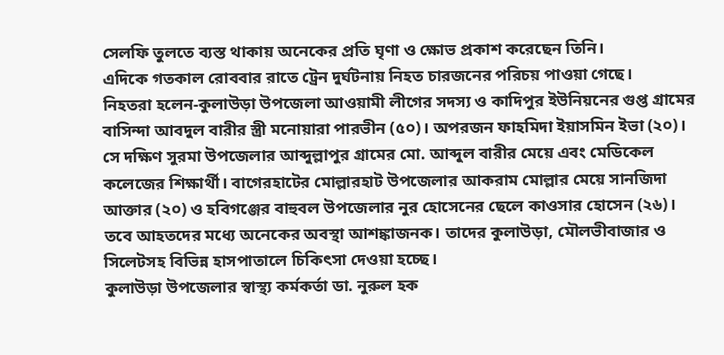সেলফি তুলতে ব্যস্ত থাকায় অনেকের প্রতি ঘৃণা ও ক্ষোভ প্রকাশ করেছেন তিনি।
এদিকে গতকাল রোববার রাতে ট্রেন দুর্ঘটনায় নিহত চারজনের পরিচয় পাওয়া গেছে।
নিহতরা হলেন-কুলাউড়া উপজেলা আওয়ামী লীগের সদস্য ও কাদিপুর ইউনিয়নের গুপ্ত গ্রামের বাসিন্দা আবদুল বারীর স্ত্রী মনোয়ারা পারভীন (৫০)। অপরজন ফাহমিদা ইয়াসমিন ইভা (২০)। সে দক্ষিণ সুরমা উপজেলার আব্দুল্লাপুর গ্রামের মো. আব্দুল বারীর মেয়ে এবং মেডিকেল কলেজের শিক্ষার্থী। বাগেরহাটের মোল্লারহাট উপজেলার আকরাম মোল্লার মেয়ে সানজিদা আক্তার (২০) ও হবিগঞ্জের বাহুবল উপজেলার নুর হোসেনের ছেলে কাওসার হোসেন (২৬)।
তবে আহতদের মধ্যে অনেকের অবস্থা আশঙ্কাজনক। তাদের কুলাউড়া, মৌলভীবাজার ও সিলেটসহ বিভিন্ন হাসপাতালে চিকিৎসা দেওয়া হচ্ছে।
কুলাউড়া উপজেলার স্বাস্থ্য কর্মকর্তা ডা. নুরুল হক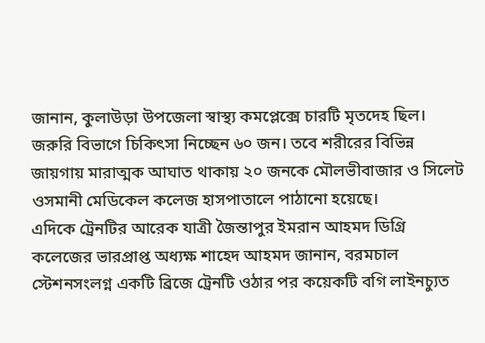জানান, কুলাউড়া উপজেলা স্বাস্থ্য কমপ্লেক্সে চারটি মৃতদেহ ছিল। জরুরি বিভাগে চিকিৎসা নিচ্ছেন ৬০ জন। তবে শরীরের বিভিন্ন জায়গায় মারাত্মক আঘাত থাকায় ২০ জনকে মৌলভীবাজার ও সিলেট ওসমানী মেডিকেল কলেজ হাসপাতালে পাঠানো হয়েছে।
এদিকে ট্রেনটির আরেক যাত্রী জৈন্তাপুর ইমরান আহমদ ডিগ্রি কলেজের ভারপ্রাপ্ত অধ্যক্ষ শাহেদ আহমদ জানান, বরমচাল স্টেশনসংলগ্ন একটি ব্রিজে ট্রেনটি ওঠার পর কয়েকটি বগি লাইনচ্যুত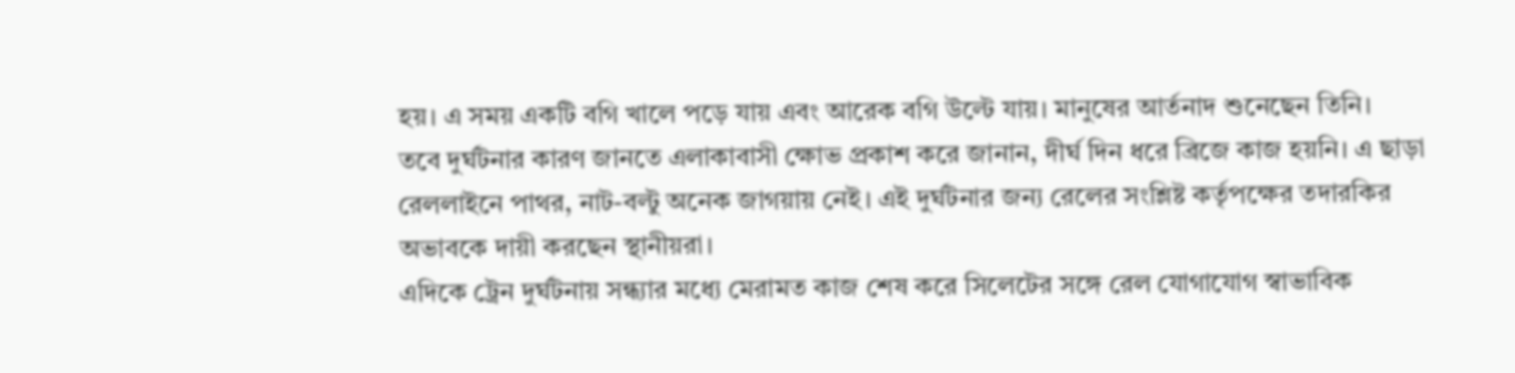হয়। এ সময় একটি বগি খালে পড়ে যায় এবং আরেক বগি উল্টে যায়। মানুষের আর্তনাদ শুনেছেন তিনি।
তবে দুর্ঘটনার কারণ জানতে এলাকাবাসী ক্ষোভ প্রকাশ করে জানান, দীর্ঘ দিন ধরে ব্রিজে কাজ হয়নি। এ ছাড়া রেললাইনে পাথর, নাট-বল্টু অনেক জাগয়ায় নেই। এই দুর্ঘটনার জন্য রেলের সংশ্লিষ্ট কর্তৃপক্ষের তদারকির অভাবকে দায়ী করছেন স্থানীয়রা।
এদিকে ট্রেন দুর্ঘটনায় সন্ধ্যার মধ্যে মেরামত কাজ শেষ করে সিলেটের সঙ্গে রেল যোগাযোগ স্বাভাবিক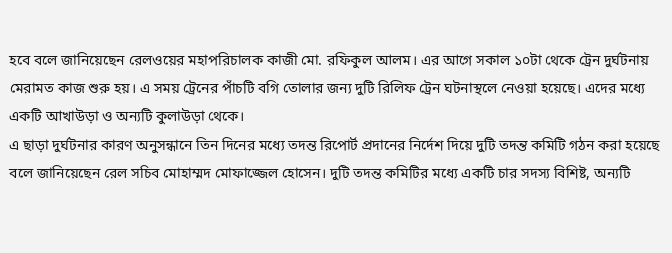হবে বলে জানিয়েছেন রেলওয়ের মহাপরিচালক কাজী মো. রফিকুল আলম। এর আগে সকাল ১০টা থেকে ট্রেন দুর্ঘটনায় মেরামত কাজ শুরু হয়। এ সময় ট্রেনের পাঁচটি বগি তোলার জন্য দুটি রিলিফ ট্রেন ঘটনাস্থলে নেওয়া হয়েছে। এদের মধ্যে একটি আখাউড়া ও অন্যটি কুলাউড়া থেকে।
এ ছাড়া দুর্ঘটনার কারণ অনুসন্ধানে তিন দিনের মধ্যে তদন্ত রিপোর্ট প্রদানের নির্দেশ দিয়ে দুটি তদন্ত কমিটি গঠন করা হয়েছে বলে জানিয়েছেন রেল সচিব মোহাম্মদ মোফাজ্জেল হোসেন। দুটি তদন্ত কমিটির মধ্যে একটি চার সদস্য বিশিষ্ট, অন্যটি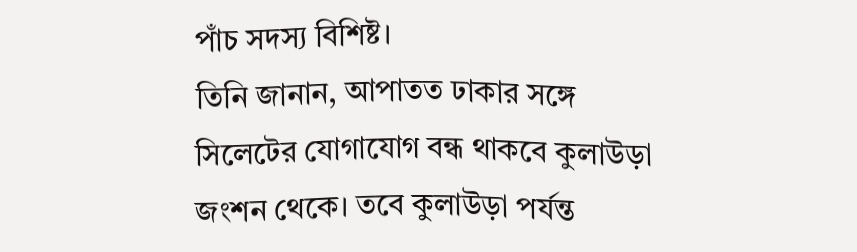পাঁচ সদস্য বিশিষ্ট।
তিনি জানান, আপাতত ঢাকার সঙ্গে সিলেটের যোগাযোগ বন্ধ থাকবে কুলাউড়া জংশন থেকে। তবে কুলাউড়া পর্যন্ত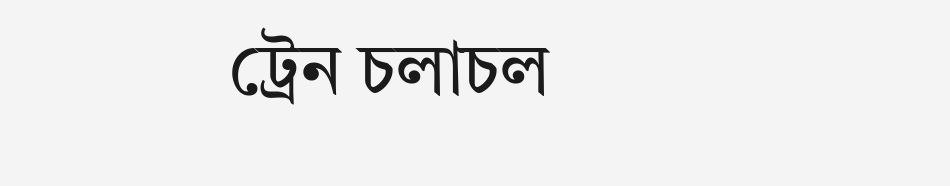ট্রেন চলাচল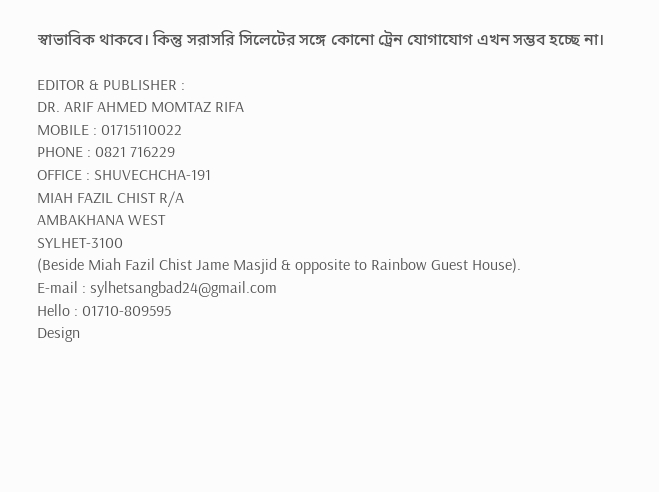স্বাভাবিক থাকবে। কিন্তু সরাসরি সিলেটের সঙ্গে কোনো ট্রেন যোগাযোগ এখন সম্ভব হচ্ছে না।

EDITOR & PUBLISHER :
DR. ARIF AHMED MOMTAZ RIFA
MOBILE : 01715110022
PHONE : 0821 716229
OFFICE : SHUVECHCHA-191
MIAH FAZIL CHIST R/A
AMBAKHANA WEST
SYLHET-3100
(Beside Miah Fazil Chist Jame Masjid & opposite to Rainbow Guest House).
E-mail : sylhetsangbad24@gmail.com
Hello : 01710-809595
Design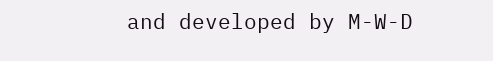and developed by M-W-D